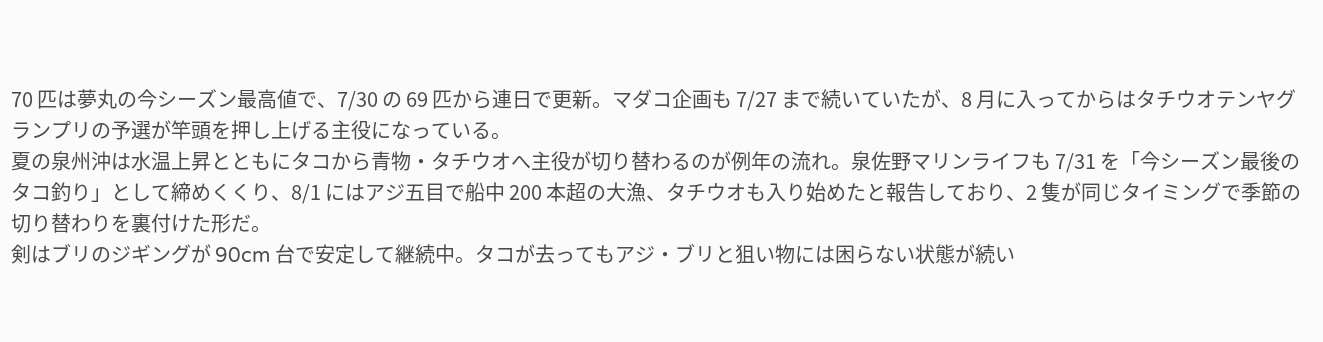70 匹は夢丸の今シーズン最高値で、7/30 の 69 匹から連日で更新。マダコ企画も 7/27 まで続いていたが、8 月に入ってからはタチウオテンヤグランプリの予選が竿頭を押し上げる主役になっている。
夏の泉州沖は水温上昇とともにタコから青物・タチウオへ主役が切り替わるのが例年の流れ。泉佐野マリンライフも 7/31 を「今シーズン最後のタコ釣り」として締めくくり、8/1 にはアジ五目で船中 200 本超の大漁、タチウオも入り始めたと報告しており、2 隻が同じタイミングで季節の切り替わりを裏付けた形だ。
剣はブリのジギングが 90cm 台で安定して継続中。タコが去ってもアジ・ブリと狙い物には困らない状態が続い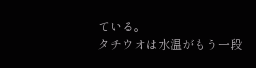ている。
タチウオは水温がもう一段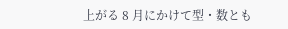上がる 8 月にかけて型・数とも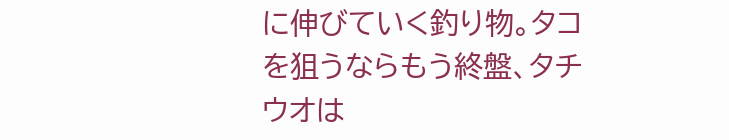に伸びていく釣り物。タコを狙うならもう終盤、タチウオは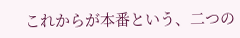これからが本番という、二つの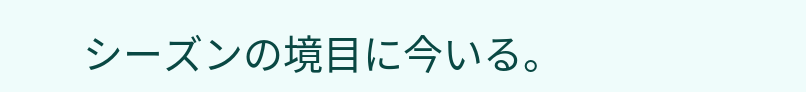シーズンの境目に今いる。